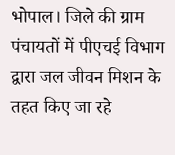भोपाल। जिले की ग्राम पंचायतों में पीएचई विभाग द्वारा जल जीवन मिशन के तहत किए जा रहे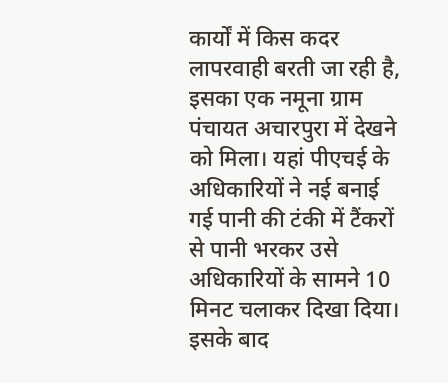कार्यों में किस कदर लापरवाही बरती जा रही है, इसका एक नमूना ग्राम पंचायत अचारपुरा में देखने को मिला। यहां पीएचई के अधिकारियों ने नई बनाई गई पानी की टंकी में टैंकरों से पानी भरकर उसे अधिकारियों के सामने 10 मिनट चलाकर दिखा दिया। इसके बाद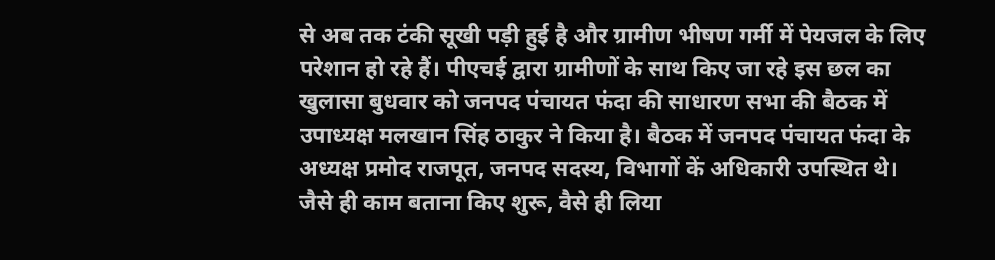से अब तक टंकी सूखी पड़ी हुई है और ग्रामीण भीषण गर्मी में पेयजल के लिए परेशान हो रहे हैं। पीएचई द्वारा ग्रामीणों के साथ किए जा रहे इस छल का खुलासा बुधवार को जनपद पंचायत फंदा की साधारण सभा की बैठक में उपाध्यक्ष मलखान सिंह ठाकुर ने किया है। बैठक में जनपद पंचायत फंदा के अध्यक्ष प्रमोद राजपूत, जनपद सदस्य, विभागों कें अधिकारी उपस्थित थे।
जैसे ही काम बताना किए शुरू, वैसे ही लिया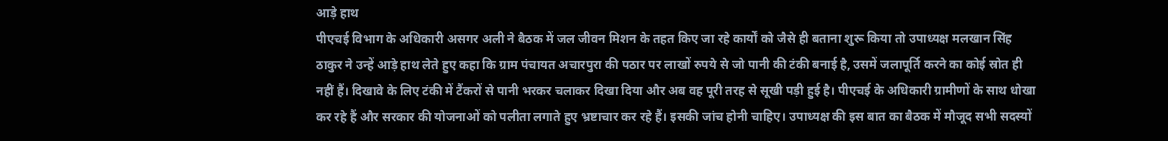आड़े हाथ
पीएचई विभाग के अधिकारी असगर अली ने बैठक में जल जीवन मिशन के तहत किए जा रहे कार्यों को जैसे ही बताना शुरू किया तो उपाध्यक्ष मलखान सिंह ठाकुर ने उन्हें आड़े हाथ लेते हुए कहा कि ग्राम पंचायत अचारपुरा की पठार पर लाखों रुपये से जो पानी की टंकी बनाई है, उसमें जलापूर्ति करने का कोई स्रोत ही नहीं हैं। दिखावे के लिए टंकी में टैंकरों से पानी भरकर चलाकर दिखा दिया और अब वह पूरी तरह से सूखी पड़ी हुई है। पीएचई के अधिकारी ग्रामीणों के साथ धोखा कर रहे हैं और सरकार की योजनाओं को पलीता लगाते हुए भ्रष्टाचार कर रहे हैं। इसकी जांच होनी चाहिए। उपाध्यक्ष की इस बात का बैठक में मौजूद सभी सदस्यों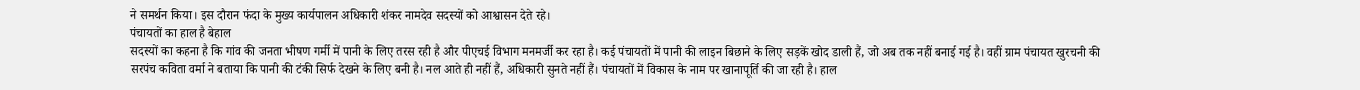ने समर्थन किया। इस दौरान फंदा के मुख्य कार्यपालन अधिकारी शंकर नामदेव सदस्यों को आश्वासन देते रहे।
पंचायतों का हाल है बेहाल
सदस्यों का कहना है कि गांव की जनता भीषण गर्मी में पानी के लिए तरस रही है और पीएचई विभाग मनमर्जी कर रहा है। कई पंचायतों में पानी की लाइन बिछाने के लिए सड़कें खोद डाली हैं, जो अब तक नहीं बनाई गई है। वहीं ग्राम पंचायत खुरचनी की सरपंच कविता वर्मा ने बताया कि पानी की टंकी सिर्फ देखने के लिए बनी है। नल आते ही नहीं हैं, अधिकारी सुनते नहीं हैं। पंचायतों में विकास के नाम पर खानापूर्ति की जा रही है। हाल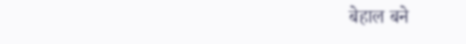बेहाल बने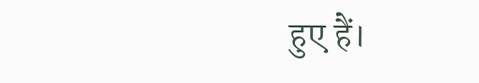हुए हैं।